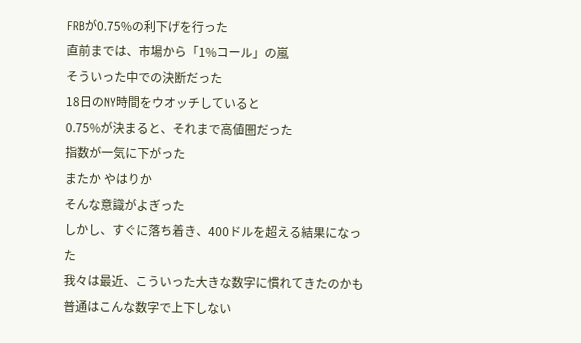FRBが0.75%の利下げを行った
直前までは、市場から「1%コール」の嵐
そういった中での決断だった
18日のNY時間をウオッチしていると
0.75%が決まると、それまで高値圏だった
指数が一気に下がった
またか やはりか
そんな意識がよぎった
しかし、すぐに落ち着き、400ドルを超える結果になった
我々は最近、こういった大きな数字に慣れてきたのかも
普通はこんな数字で上下しない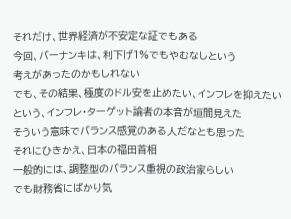それだけ、世界経済が不安定な証でもある
今回、バーナンキは、利下げ1%でもやむなしという
考えがあったのかもしれない
でも、その結果、極度のドル安を止めたい、インフレを抑えたい
という、インフレ・ターゲット論者の本音が垣間見えた
そういう意味でバランス感覚のある人だなとも思った
それにひきかえ、日本の福田首相
一般的には、調整型のバランス重視の政治家らしい
でも財務省にばかり気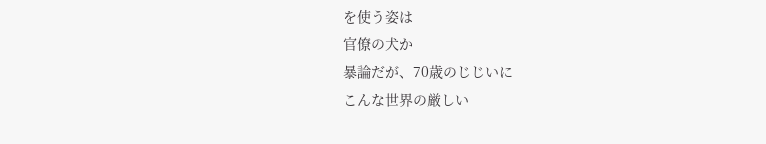を使う姿は
官僚の犬か
暴論だが、70歳のじじいに
こんな世界の厳しい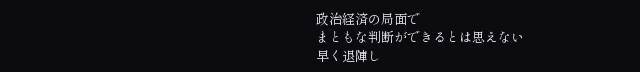政治経済の局面で
まともな判断ができるとは思えない
早く退陣し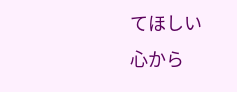てほしい
心から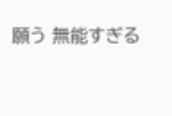願う 無能すぎる